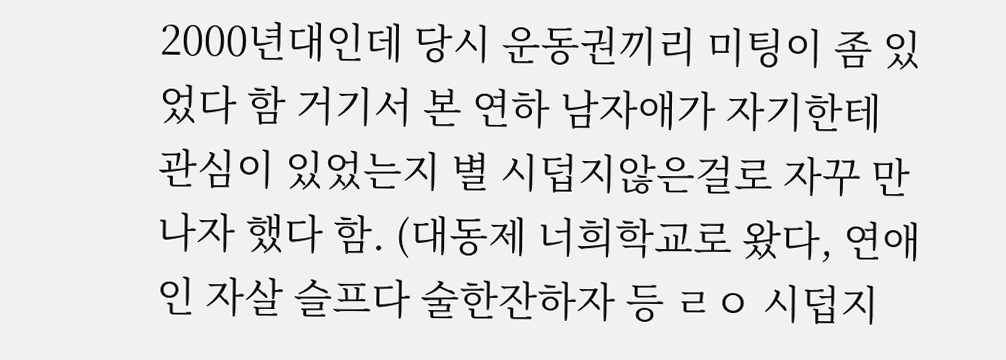2000년대인데 당시 운동권끼리 미팅이 좀 있었다 함 거기서 본 연하 남자애가 자기한테 관심이 있었는지 별 시덥지않은걸로 자꾸 만나자 했다 함. (대동제 너희학교로 왔다, 연애인 자살 슬프다 술한잔하자 등 ㄹㅇ 시덥지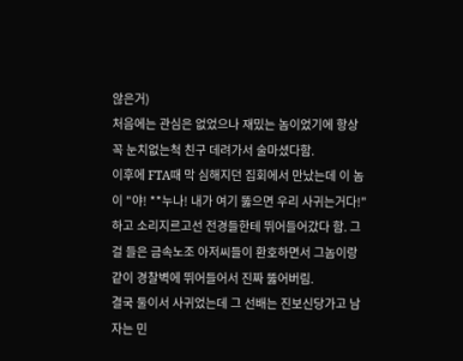않은거)
처음에는 관심은 없었으나 재밌는 놈이었기에 항상 꼭 눈치없는척 친구 데려가서 술마셨다함.
이후에 FTA때 막 심해지던 집회에서 만났는데 이 놈이 "야! **누나! 내가 여기 뚫으면 우리 사귀는거다!"하고 소리지르고선 전경들한테 뛰어들어갔다 함. 그걸 들은 금속노조 아저씨들이 환호하면서 그놈이랑 같이 경찰벽에 뛰어들어서 진짜 뚫어버림.
결국 둘이서 사귀었는데 그 선배는 진보신당가고 남자는 민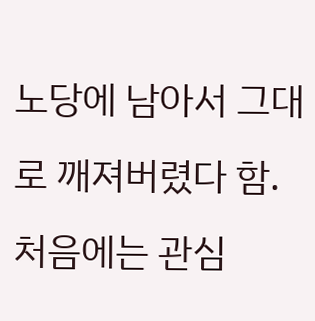노당에 남아서 그대로 깨져버렸다 함.
처음에는 관심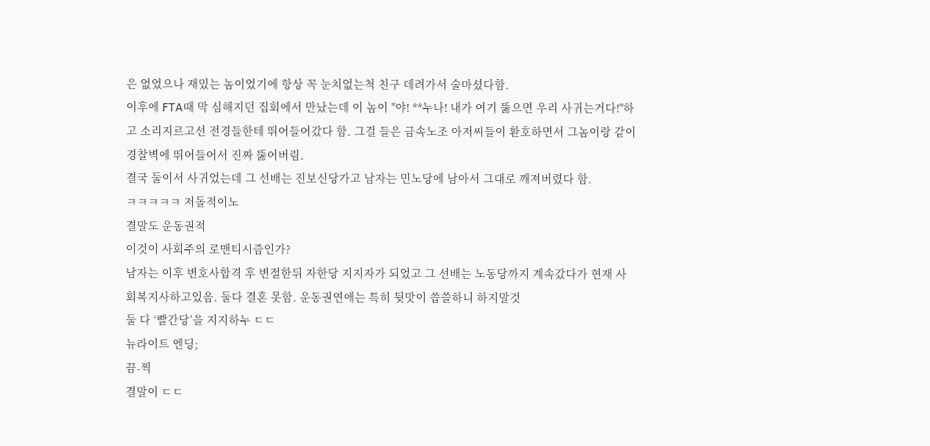은 없었으나 재밌는 놈이었기에 항상 꼭 눈치없는척 친구 데려가서 술마셨다함.
이후에 FTA때 막 심해지던 집회에서 만났는데 이 놈이 "야! **누나! 내가 여기 뚫으면 우리 사귀는거다!"하고 소리지르고선 전경들한테 뛰어들어갔다 함. 그걸 들은 금속노조 아저씨들이 환호하면서 그놈이랑 같이 경찰벽에 뛰어들어서 진짜 뚫어버림.
결국 둘이서 사귀었는데 그 선배는 진보신당가고 남자는 민노당에 남아서 그대로 깨져버렸다 함.
ㅋㅋㅋㅋㅋ 저돌적이노
결말도 운동권적
이것이 사회주의 로맨티시즘인가?
남자는 이후 변호사합격 후 변절한뒤 자한당 지지자가 되었고 그 선배는 노동당까지 계속갔다가 현재 사회복지사하고있음. 둘다 결혼 못함. 운동권연애는 특히 뒷맛이 씁쓸하니 하지말것
둘 다 ‘빨간당’을 지지하누 ㄷㄷ
뉴라이트 엔딩;
끔-찍
결말이 ㄷㄷ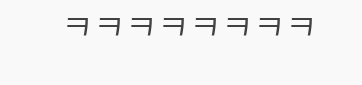ㅋㅋㅋㅋㅋㅋㅋㅋ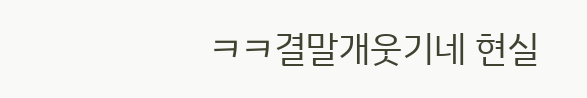ㅋㅋ결말개웃기네 현실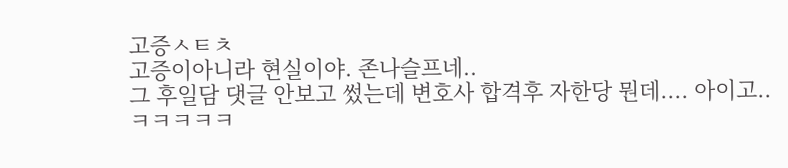고증ㅅㅌㅊ
고증이아니라 현실이야. 존나슬프네..
그 후일담 댓글 안보고 썼는데 변호사 합격후 자한당 뭔데.... 아이고..
ㅋㅋㅋㅋㅋ